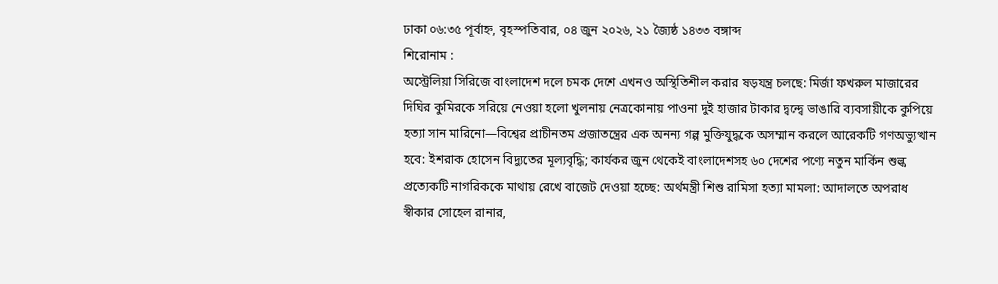ঢাকা ০৬:৩৫ পূর্বাহ্ন, বৃহস্পতিবার, ০৪ জুন ২০২৬, ২১ জ্যৈষ্ঠ ১৪৩৩ বঙ্গাব্দ
শিরোনাম :
অস্ট্রেলিয়া সিরিজে বাংলাদেশ দলে চমক দেশে এখনও অস্থিতিশীল করার ষড়যন্ত্র চলছে: মির্জা ফখরুল মাজারের দিঘির কুমিরকে সরিয়ে নেওয়া হলো খুলনায় নেত্রকোনায় পাওনা দুই হাজার টাকার দ্বন্দ্বে ভাঙারি ব্যবসায়ীকে কুপিয়ে হত্যা সান মারিনো—বিশ্বের প্রাচীনতম প্রজাতন্ত্রের এক অনন্য গল্প মুক্তিযুদ্ধকে অসম্মান করলে আরেকটি গণঅভ্যুত্থান হবে: ইশরাক হোসেন বিদ্যুতের মূল্যবৃদ্ধি; কার্যকর জুন থেকেই বাংলাদেশসহ ৬০ দেশের পণ্যে নতুন মার্কিন শুল্ক প্রত্যেকটি নাগরিককে মাথায় রেখে বাজেট দেওয়া হচ্ছে: অর্থমন্ত্রী শিশু রামিসা হত্যা মামলা: আদালতে অপরাধ স্বীকার সোহেল রানার,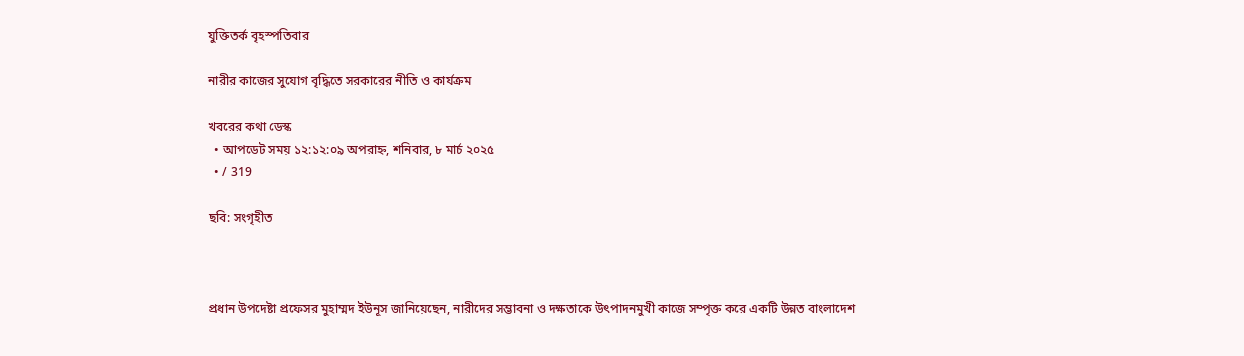যুক্তিতর্ক বৃহস্পতিবার

নারীর কাজের সুযোগ বৃদ্ধিতে সরকারের নীতি ও কার্যক্রম

খবরের কথা ডেস্ক
  • আপডেট সময় ১২:১২:০৯ অপরাহ্ন, শনিবার, ৮ মার্চ ২০২৫
  • / 319

ছবি: সংগৃহীত



প্রধান উপদেষ্টা প্রফেসর মুহাম্মদ ইউনূস জানিয়েছেন, নারীদের সম্ভাবনা ও দক্ষতাকে উৎপাদনমুখী কাজে সম্পৃক্ত করে একটি উন্নত বাংলাদেশ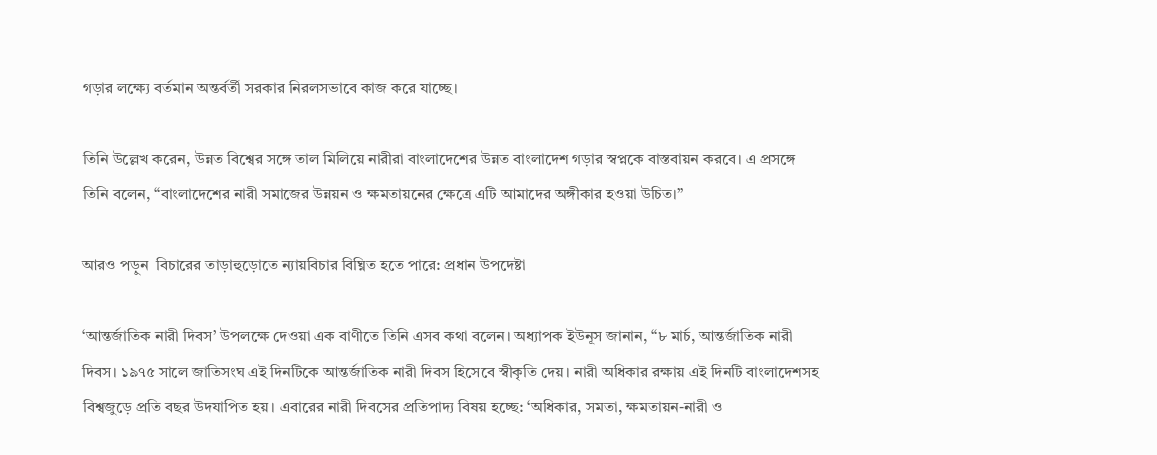গড়ার লক্ষ্যে বর্তমান অন্তর্বর্তী সরকার নিরলসভাবে কাজ করে যাচ্ছে।

তিনি উল্লেখ করেন, উন্নত বিশ্বের সঙ্গে তাল মিলিয়ে নারীরা বাংলাদেশের উন্নত বাংলাদেশ গড়ার স্বপ্নকে বাস্তবায়ন করবে। এ প্রসঙ্গে তিনি বলেন, “বাংলাদেশের নারী সমাজের উন্নয়ন ও ক্ষমতায়নের ক্ষেত্রে এটি আমাদের অঙ্গীকার হওয়া উচিত।”

আরও পড়ুন  বিচারের তাড়াহুড়োতে ন্যায়বিচার বিঘ্নিত হতে পারে: প্রধান উপদেষ্টা

‘আন্তর্জাতিক নারী দিবস’ উপলক্ষে দেওয়া এক বাণীতে তিনি এসব কথা বলেন। অধ্যাপক ইউনূস জানান, “৮ মার্চ, আন্তর্জাতিক নারী দিবস। ১৯৭৫ সালে জাতিসংঘ এই দিনটিকে আন্তর্জাতিক নারী দিবস হিসেবে স্বীকৃতি দেয়। নারী অধিকার রক্ষায় এই দিনটি বাংলাদেশসহ বিশ্বজুড়ে প্রতি বছর উদযাপিত হয়। এবারের নারী দিবসের প্রতিপাদ্য বিষয় হচ্ছে: ‘অধিকার, সমতা, ক্ষমতায়ন-নারী ও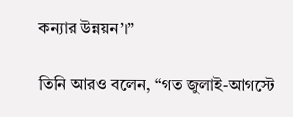কন্যার উন্নয়ন’।”

তিনি আরও বলেন, “গত জুলাই-আগস্টে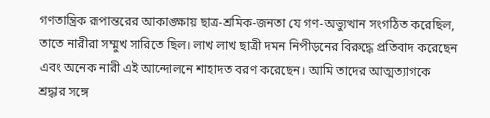গণতান্ত্রিক রূপান্তরের আকাঙ্ক্ষায় ছাত্র-শ্রমিক-জনতা যে গণ-অভ্যুত্থান সংগঠিত করেছিল, তাতে নারীরা সম্মুখ সারিতে ছিল। লাখ লাখ ছাত্রী দমন নিপীড়নের বিরুদ্ধে প্রতিবাদ করেছেন এবং অনেক নারী এই আন্দোলনে শাহাদত বরণ করেছেন। আমি তাদের আত্মত্যাগকে শ্রদ্ধার সঙ্গে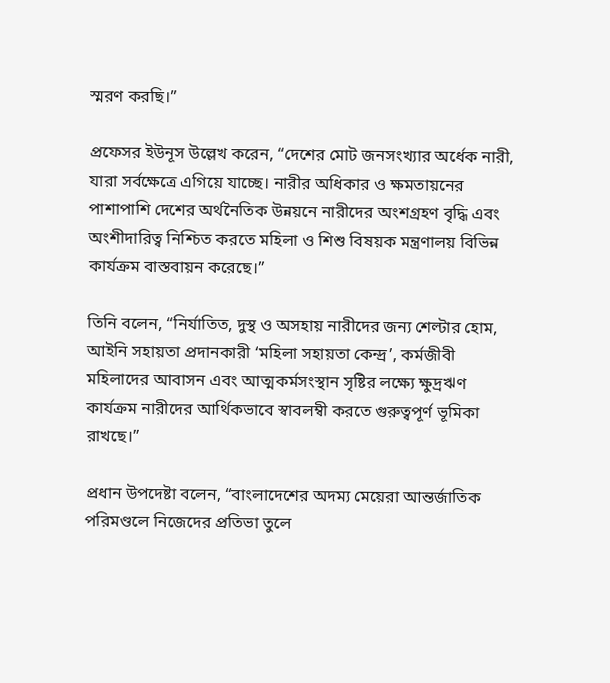স্মরণ করছি।”

প্রফেসর ইউনূস উল্লেখ করেন, “দেশের মোট জনসংখ্যার অর্ধেক নারী, যারা সর্বক্ষেত্রে এগিয়ে যাচ্ছে। নারীর অধিকার ও ক্ষমতায়নের পাশাপাশি দেশের অর্থনৈতিক উন্নয়নে নারীদের অংশগ্রহণ বৃদ্ধি এবং অংশীদারিত্ব নিশ্চিত করতে মহিলা ও শিশু বিষয়ক মন্ত্রণালয় বিভিন্ন কার্যক্রম বাস্তবায়ন করেছে।”

তিনি বলেন, “নির্যাতিত, দুস্থ ও অসহায় নারীদের জন্য শেল্টার হোম, আইনি সহায়তা প্রদানকারী ‘মহিলা সহায়তা কেন্দ্র’, কর্মজীবী মহিলাদের আবাসন এবং আত্মকর্মসংস্থান সৃষ্টির লক্ষ্যে ক্ষুদ্রঋণ কার্যক্রম নারীদের আর্থিকভাবে স্বাবলম্বী করতে গুরুত্বপূর্ণ ভূমিকা রাখছে।”

প্রধান উপদেষ্টা বলেন, “বাংলাদেশের অদম্য মেয়েরা আন্তর্জাতিক পরিমণ্ডলে নিজেদের প্রতিভা তুলে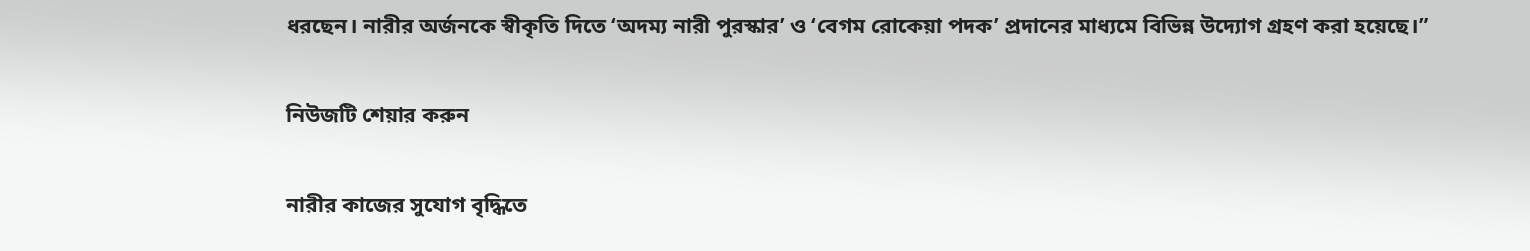ধরছেন। নারীর অর্জনকে স্বীকৃতি দিতে ‘অদম্য নারী পুরস্কার’ ও ‘বেগম রোকেয়া পদক’ প্রদানের মাধ্যমে বিভিন্ন উদ্যোগ গ্রহণ করা হয়েছে।”

নিউজটি শেয়ার করুন

নারীর কাজের সুযোগ বৃদ্ধিতে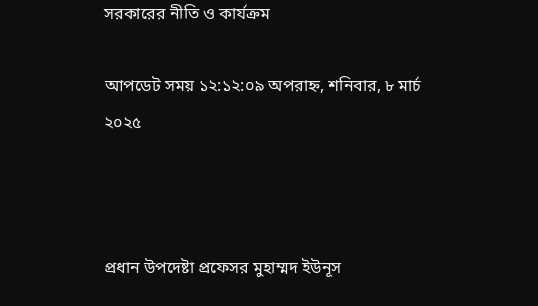সরকারের নীতি ও কার্যক্রম

আপডেট সময় ১২:১২:০৯ অপরাহ্ন, শনিবার, ৮ মার্চ ২০২৫



প্রধান উপদেষ্টা প্রফেসর মুহাম্মদ ইউনূস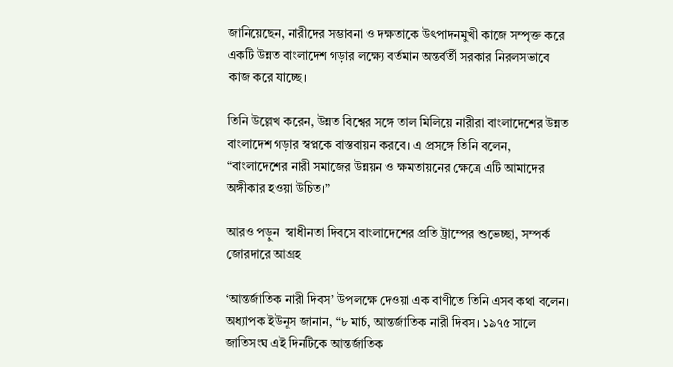জানিয়েছেন, নারীদের সম্ভাবনা ও দক্ষতাকে উৎপাদনমুখী কাজে সম্পৃক্ত করে একটি উন্নত বাংলাদেশ গড়ার লক্ষ্যে বর্তমান অন্তর্বর্তী সরকার নিরলসভাবে কাজ করে যাচ্ছে।

তিনি উল্লেখ করেন, উন্নত বিশ্বের সঙ্গে তাল মিলিয়ে নারীরা বাংলাদেশের উন্নত বাংলাদেশ গড়ার স্বপ্নকে বাস্তবায়ন করবে। এ প্রসঙ্গে তিনি বলেন, “বাংলাদেশের নারী সমাজের উন্নয়ন ও ক্ষমতায়নের ক্ষেত্রে এটি আমাদের অঙ্গীকার হওয়া উচিত।”

আরও পড়ুন  স্বাধীনতা দিবসে বাংলাদেশের প্রতি ট্রাম্পের শুভেচ্ছা, সম্পর্ক জোরদারে আগ্রহ

‘আন্তর্জাতিক নারী দিবস’ উপলক্ষে দেওয়া এক বাণীতে তিনি এসব কথা বলেন। অধ্যাপক ইউনূস জানান, “৮ মার্চ, আন্তর্জাতিক নারী দিবস। ১৯৭৫ সালে জাতিসংঘ এই দিনটিকে আন্তর্জাতিক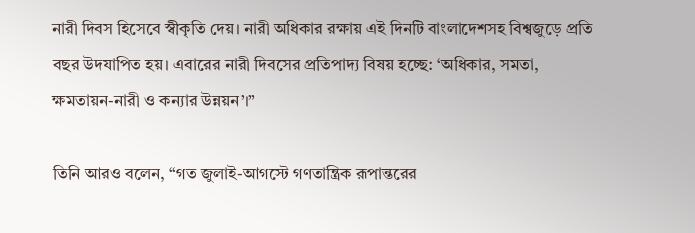নারী দিবস হিসেবে স্বীকৃতি দেয়। নারী অধিকার রক্ষায় এই দিনটি বাংলাদেশসহ বিশ্বজুড়ে প্রতি বছর উদযাপিত হয়। এবারের নারী দিবসের প্রতিপাদ্য বিষয় হচ্ছে: ‘অধিকার, সমতা, ক্ষমতায়ন-নারী ও কন্যার উন্নয়ন’।”

তিনি আরও বলেন, “গত জুলাই-আগস্টে গণতান্ত্রিক রূপান্তরের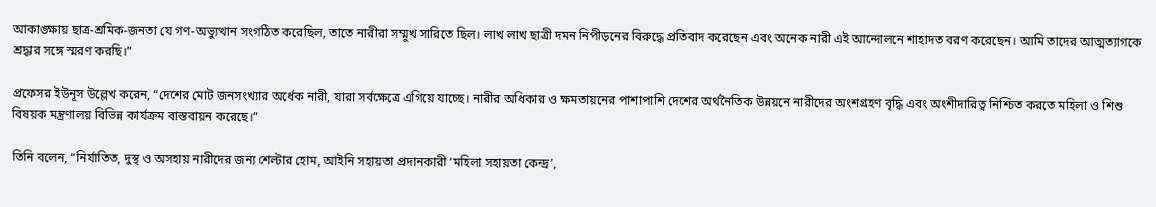আকাঙ্ক্ষায় ছাত্র-শ্রমিক-জনতা যে গণ-অভ্যুত্থান সংগঠিত করেছিল, তাতে নারীরা সম্মুখ সারিতে ছিল। লাখ লাখ ছাত্রী দমন নিপীড়নের বিরুদ্ধে প্রতিবাদ করেছেন এবং অনেক নারী এই আন্দোলনে শাহাদত বরণ করেছেন। আমি তাদের আত্মত্যাগকে শ্রদ্ধার সঙ্গে স্মরণ করছি।”

প্রফেসর ইউনূস উল্লেখ করেন, “দেশের মোট জনসংখ্যার অর্ধেক নারী, যারা সর্বক্ষেত্রে এগিয়ে যাচ্ছে। নারীর অধিকার ও ক্ষমতায়নের পাশাপাশি দেশের অর্থনৈতিক উন্নয়নে নারীদের অংশগ্রহণ বৃদ্ধি এবং অংশীদারিত্ব নিশ্চিত করতে মহিলা ও শিশু বিষয়ক মন্ত্রণালয় বিভিন্ন কার্যক্রম বাস্তবায়ন করেছে।”

তিনি বলেন, “নির্যাতিত, দুস্থ ও অসহায় নারীদের জন্য শেল্টার হোম, আইনি সহায়তা প্রদানকারী ‘মহিলা সহায়তা কেন্দ্র’,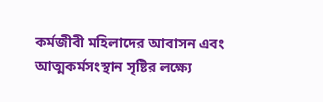কর্মজীবী মহিলাদের আবাসন এবং আত্মকর্মসংস্থান সৃষ্টির লক্ষ্যে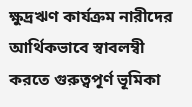ক্ষুদ্রঋণ কার্যক্রম নারীদের আর্থিকভাবে স্বাবলম্বী করতে গুরুত্বপূর্ণ ভূমিকা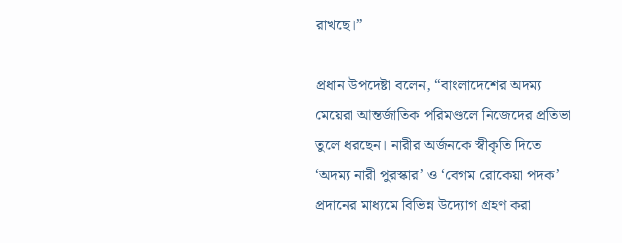রাখছে।”

প্রধান উপদেষ্টা বলেন, “বাংলাদেশের অদম্য মেয়েরা আন্তর্জাতিক পরিমণ্ডলে নিজেদের প্রতিভা তুলে ধরছেন। নারীর অর্জনকে স্বীকৃতি দিতে ‘অদম্য নারী পুরস্কার’ ও ‘বেগম রোকেয়া পদক’ প্রদানের মাধ্যমে বিভিন্ন উদ্যোগ গ্রহণ করা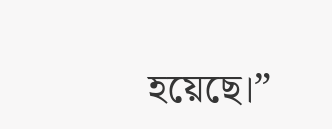হয়েছে।”